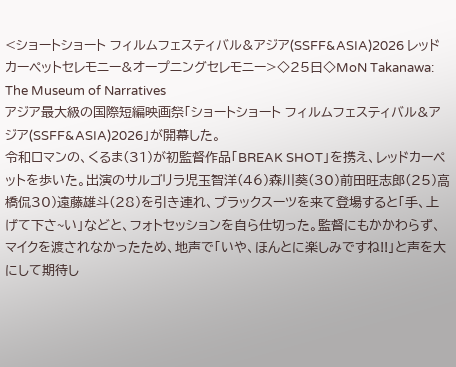<ショートショート フィルムフェスティバル&アジア(SSFF&ASIA)2026 レッドカーペットセレモニー&オープニングセレモニー>◇25日◇MoN Takanawa: The Museum of Narratives
アジア最大級の国際短編映画祭「ショートショート フィルムフェスティバル&アジア(SSFF&ASIA)2026」が開幕した。
令和ロマンの、くるま(31)が初監督作品「BREAK SHOT」を携え、レッドカーペットを歩いた。出演のサルゴリラ児玉智洋(46)森川葵(30)前田旺志郎(25)⾼橋侃30)遠藤雄斗(28)を引き連れ、ブラックスーツを来て登場すると「手、上げて下さ~い」などと、フォトセッションを自ら仕切った。監督にもかかわらず、マイクを渡されなかったため、地声で「いや、ほんとに楽しみですね!!」と声を大にして期待し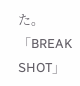た。
「BREAK SHOT」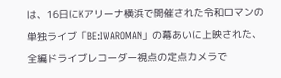は、16日にKアリーナ横浜で開催された令和ロマンの単独ライブ「BE:IWAROMAN」の幕あいに上映された、全編ドライブレコーダー視点の定点カメラで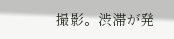撮影。渋滞が発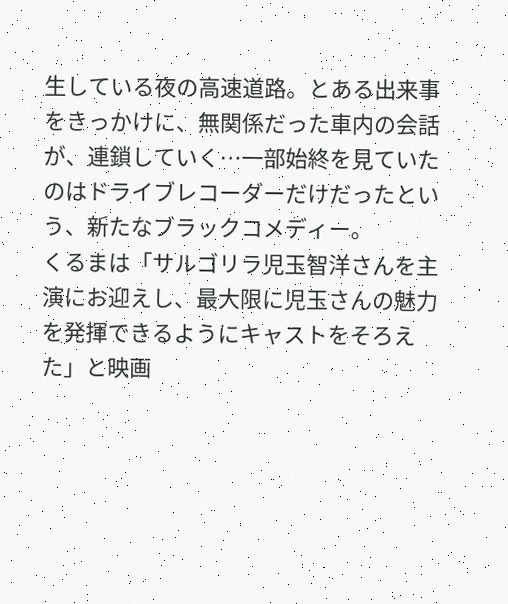生している夜の高速道路。とある出来事をきっかけに、無関係だった車内の会話が、連鎖していく…一部始終を見ていたのはドライブレコーダーだけだったという、新たなブラックコメディー。
くるまは「サルゴリラ児玉智洋さんを主演にお迎えし、最大限に児玉さんの魅力を発揮できるようにキャストをそろえた」と映画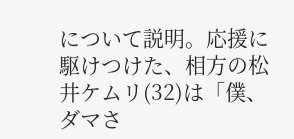について説明。応援に駆けつけた、相方の松井ケムリ(32)は「僕、ダマさ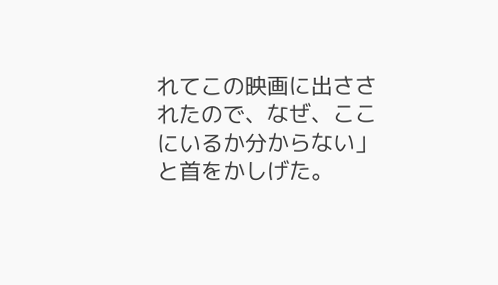れてこの映画に出さされたので、なぜ、ここにいるか分からない」と首をかしげた。